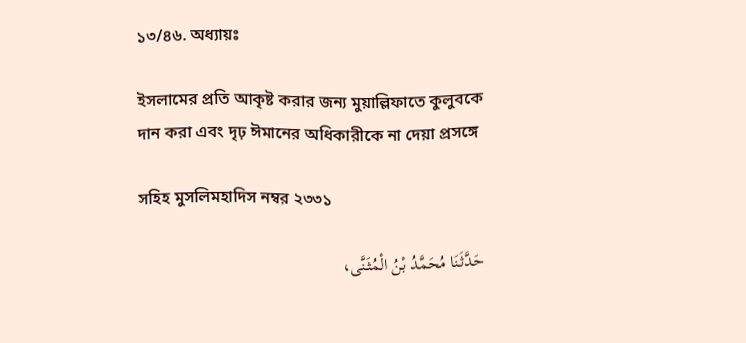১৩/৪৬. অধ্যায়ঃ

ইসলামের প্রতি আকৃষ্ট করার জন্য মুয়াল্লিফাতে কুলুবকে দান করা এবং দৃঢ় ঈমানের অধিকারীকে না দেয়া প্রসঙ্গে

সহিহ মুসলিমহাদিস নম্বর ২৩৩১

حَدَّثَنَا مُحَمَّدُ بْنُ الْمُثَنَّى،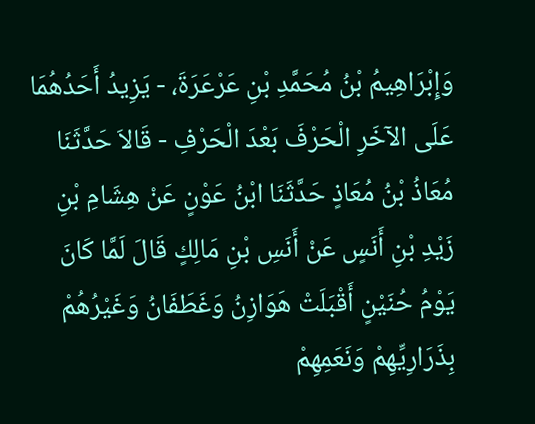وَإِبْرَاهِيمُ بْنُ مُحَمَّدِ بْنِ عَرْعَرَةَ، - يَزِيدُ أَحَدُهُمَا عَلَى الآخَرِ الْحَرْفَ بَعْدَ الْحَرْفِ - قَالاَ حَدَّثَنَا مُعَاذُ بْنُ مُعَاذٍ حَدَّثَنَا ابْنُ عَوْنٍ عَنْ هِشَامِ بْنِ زَيْدِ بْنِ أَنَسٍ عَنْ أَنَسِ بْنِ مَالِكٍ قَالَ لَمَّا كَانَ يَوْمُ حُنَيْنٍ أَقْبَلَتْ هَوَازِنُ وَغَطَفَانُ وَغَيْرُهُمْ بِذَرَارِيِّهِمْ وَنَعَمِهِمْ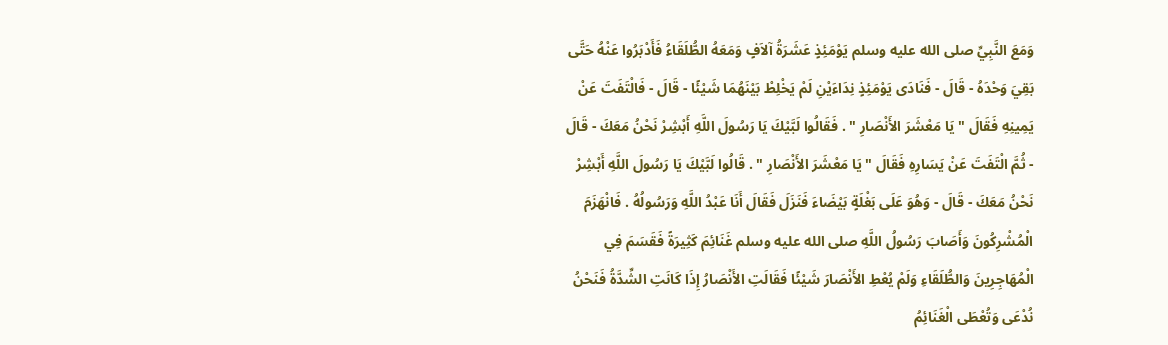وَمَعَ النَّبِيِّ صلى الله عليه وسلم يَوْمَئِذٍ عَشَرَةُ آلاَفٍ وَمَعَهُ الطُّلَقَاءُ فَأَدْبَرُوا عَنْهُ حَتَّى بَقِيَ وَحْدَهُ - قَالَ - فَنَادَى يَوْمَئِذٍ نِدَاءَيْنِ لَمْ يَخْلِطْ بَيْنَهُمَا شَيْئًا - قَالَ - فَالْتَفَتَ عَنْ يَمِينِهِ فَقَالَ " يَا مَعْشَرَ الأَنْصَارِ " . فَقَالُوا لَبَّيْكَ يَا رَسُولَ اللَّهِ أَبْشِرْ نَحْنُ مَعَكَ - قَالَ - ثُمَّ الْتَفَتَ عَنْ يَسَارِهِ فَقَالَ " يَا مَعْشَرَ الأَنْصَارِ " . قَالُوا لَبَّيْكَ يَا رَسُولَ اللَّهِ أَبْشِرْ نَحْنُ مَعَكَ - قَالَ - وَهُوَ عَلَى بَغْلَةٍ بَيْضَاءَ فَنَزَلَ فَقَالَ أَنَا عَبْدُ اللَّهِ وَرَسُولُهُ . فَانْهَزَمَ الْمُشْرِكُونَ وَأَصَابَ رَسُولُ اللَّهِ صلى الله عليه وسلم غَنَائِمَ كَثِيرَةً فَقَسَمَ فِي الْمُهَاجِرِينَ وَالطُّلَقَاءِ وَلَمْ يُعْطِ الأَنْصَارَ شَيْئًا فَقَالَتِ الأَنْصَارُ إِذَا كَانَتِ الشِّدَّةُ فَنَحْنُ نُدْعَى وَتُعْطَى الْغَنَائِمُ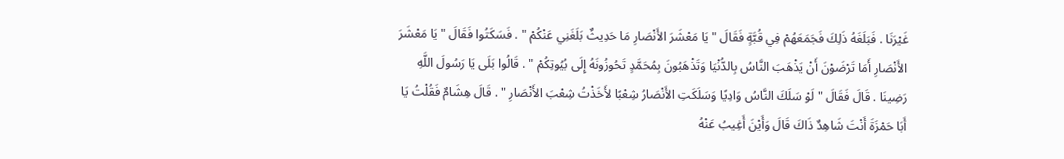غَيْرَنَا . فَبَلَغَهُ ذَلِكَ فَجَمَعَهُمْ فِي قُبَّةٍ فَقَالَ " يَا مَعْشَرَ الأَنْصَارِ مَا حَدِيثٌ بَلَغَنِي عَنْكُمْ " . فَسَكَتُوا فَقَالَ " يَا مَعْشَرَ الأَنْصَارِ أَمَا تَرْضَوْنَ أَنْ يَذْهَبَ النَّاسُ بِالدُّنْيَا وَتَذْهَبُونَ بِمُحَمَّدٍ تَحُوزُونَهُ إِلَى بُيُوتِكُمْ " . قَالُوا بَلَى يَا رَسُولَ اللَّهِ رَضِينَا . قَالَ فَقَالَ " لَوْ سَلَكَ النَّاسُ وَادِيًا وَسَلَكَتِ الأَنْصَارُ شِعْبًا لأَخَذْتُ شِعْبَ الأَنْصَارِ " . قَالَ هِشَامٌ فَقُلْتُ يَا أَبَا حَمْزَةَ أَنْتَ شَاهِدٌ ذَاكَ قَالَ وَأَيْنَ أَغِيبُ عَنْهُ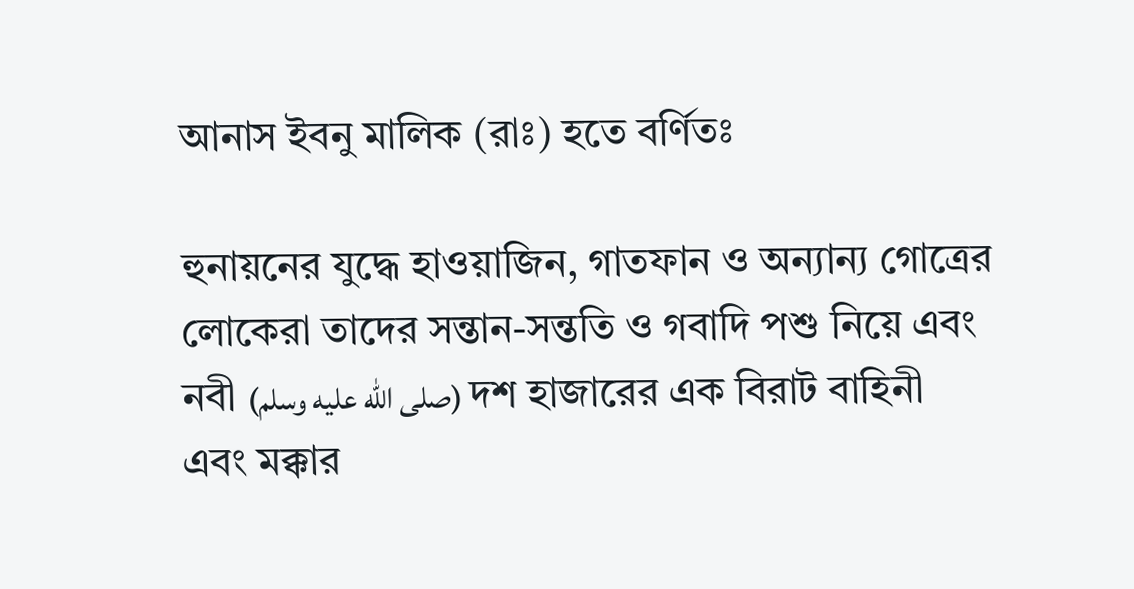আনাস ইবনু মালিক (রাঃ) হতে বর্ণিতঃ

হুনায়নের যুদ্ধে হাওয়াজিন, গাতফান ও অন্যান্য গোত্রের লোকেরা তাদের সন্তান-সন্ততি ও গবাদি পশু নিয়ে এবং নবী (صلى الله عليه وسلم) দশ হাজারের এক বিরাট বাহিনী এবং মক্কার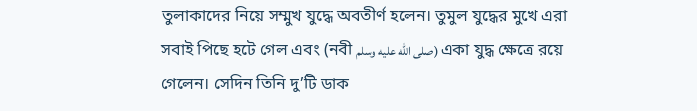তুলাকাদের নিয়ে সম্মুখ যুদ্ধে অবতীর্ণ হলেন। তুমুল যুদ্ধের মুখে এরা সবাই পিছে হটে গেল এবং (নবী صلى الله عليه وسلم) একা যুদ্ধ ক্ষেত্রে রয়ে গেলেন। সেদিন তিনি দু’টি ডাক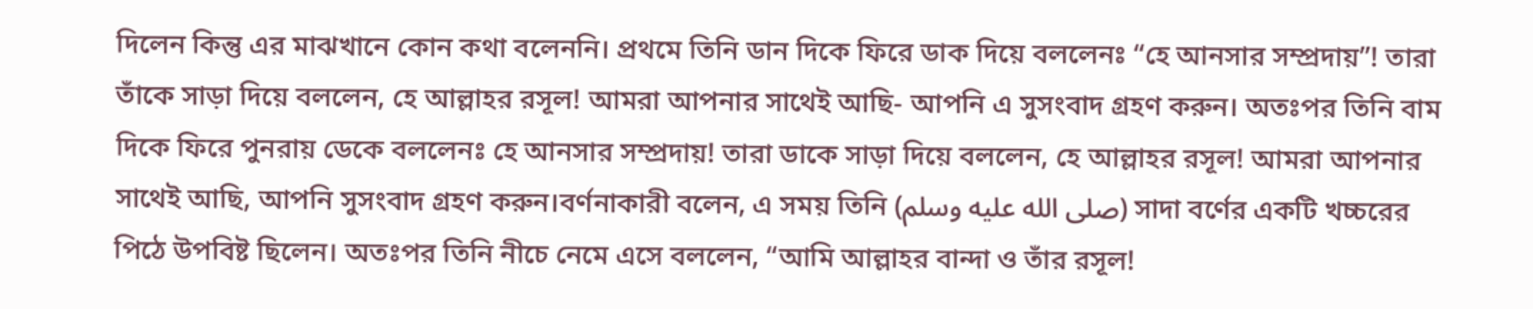দিলেন কিন্তু এর মাঝখানে কোন কথা বলেননি। প্রথমে তিনি ডান দিকে ফিরে ডাক দিয়ে বললেনঃ “হে আনসার সম্প্রদায়”! তারা তাঁকে সাড়া দিয়ে বললেন, হে আল্লাহর রসূল! আমরা আপনার সাথেই আছি- আপনি এ সুসংবাদ গ্রহণ করুন। অতঃপর তিনি বাম দিকে ফিরে পুনরায় ডেকে বললেনঃ হে আনসার সম্প্রদায়! তারা ডাকে সাড়া দিয়ে বললেন, হে আল্লাহর রসূল! আমরা আপনার সাথেই আছি, আপনি সুসংবাদ গ্রহণ করুন।বর্ণনাকারী বলেন, এ সময় তিনি (صلى الله عليه وسلم) সাদা বর্ণের একটি খচ্চরের পিঠে উপবিষ্ট ছিলেন। অতঃপর তিনি নীচে নেমে এসে বললেন, “আমি আল্লাহর বান্দা ও তাঁর রসূল!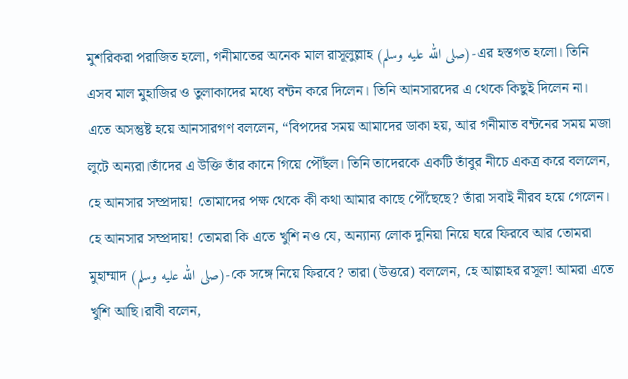মুশরিকরা পরাজিত হলো, গনীমাতের অনেক মাল রাসূলুল্লাহ (صلى الله عليه وسلم)-এর হস্তগত হলো। তিনি এসব মাল মুহাজির ও তুলাকাদের মধ্যে বন্টন করে দিলেন। তিনি আনসারদের এ থেকে কিছুই দিলেন না। এতে অসন্তুষ্ট হয়ে আনসারগণ বললেন, “বিপদের সময় আমাদের ডাকা হয়, আর গনীমাত বন্টনের সময় মজা লুটে অন্যরা।তাঁদের এ উক্তি তাঁর কানে গিয়ে পৌঁছল। তিনি তাদেরকে একটি তাঁবুর নীচে একত্র করে বললেন, হে আনসার সম্প্রদায়! তোমাদের পক্ষ থেকে কী কথা আমার কাছে পৌঁছেছে? তাঁরা সবাই নীরব হয়ে গেলেন। হে আনসার সম্প্রদায়! তোমরা কি এতে খুশি নও যে, অন্যান্য লোক দুনিয়া নিয়ে ঘরে ফিরবে আর তোমরা মুহাম্মাদ (صلى الله عليه وسلم)-কে সঙ্গে নিয়ে ফিরবে? তারা (উত্তরে) বললেন, হে আল্লাহর রসূল! আমরা এতে খুশি আছি।রাবী বলেন,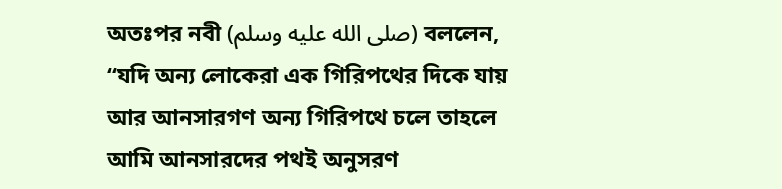অতঃপর নবী (صلى الله عليه وسلم) বললেন, “যদি অন্য লোকেরা এক গিরিপথের দিকে যায় আর আনসারগণ অন্য গিরিপথে চলে তাহলে আমি আনসারদের পথই অনুসরণ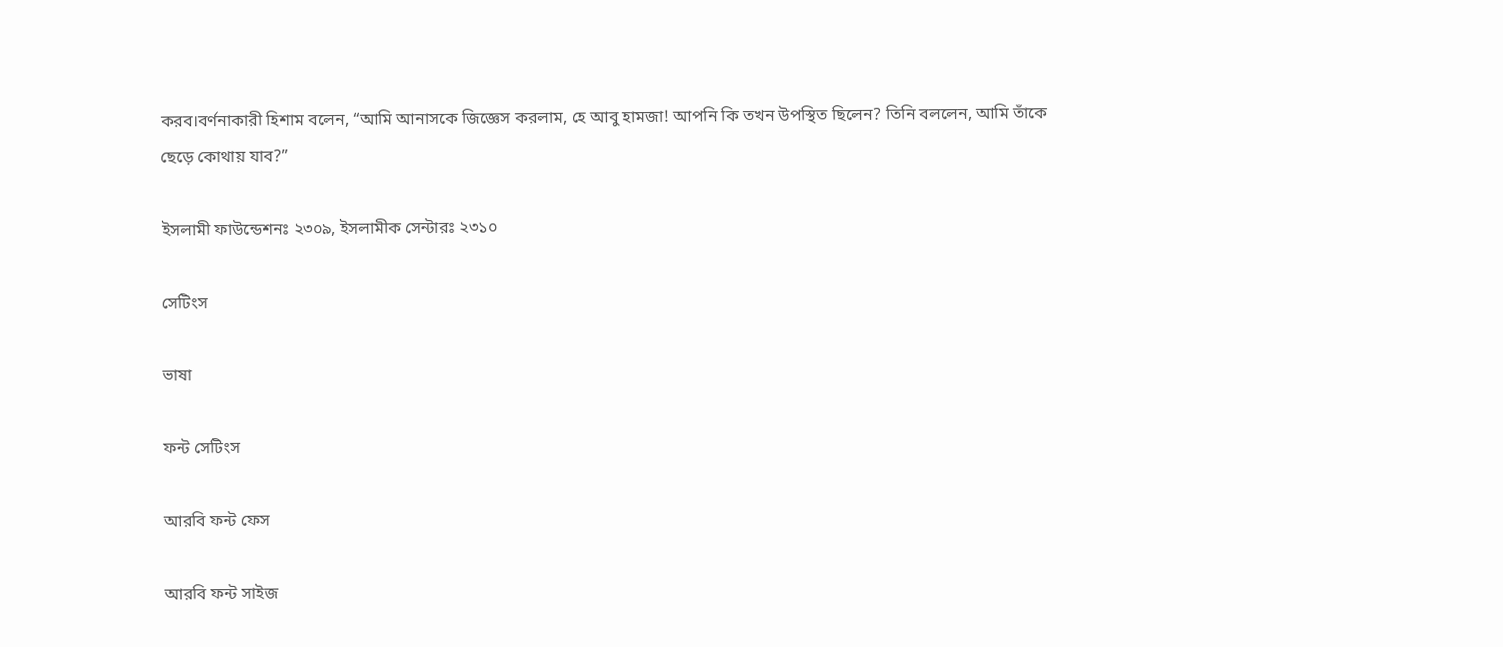করব।বর্ণনাকারী হিশাম বলেন, “আমি আনাসকে জিজ্ঞেস করলাম, হে আবু হামজা! আপনি কি তখন উপস্থিত ছিলেন? তিনি বললেন, আমি তাঁকে ছেড়ে কোথায় যাব?”

ইসলামী ফাউন্ডেশনঃ ২৩০৯, ইসলামীক সেন্টারঃ ২৩১০

সেটিংস

ভাষা

ফন্ট সেটিংস

আরবি ফন্ট ফেস

আরবি ফন্ট সাইজ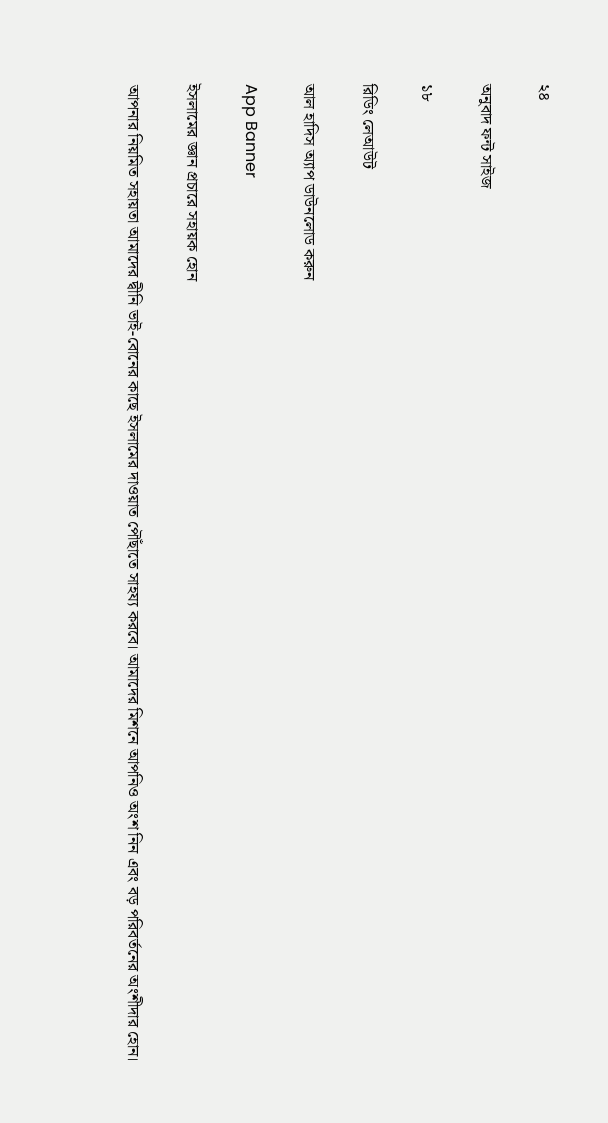২৪

অনুবাদ ফন্ট সাইজ

১৮

রিডিং লেআউট

আল হাদিস অ্যাপ ডাউনলোড করুন

App Banner

ইসলামের জ্ঞান প্রচারে সহায়ক হোন

আপনার নিয়মিত সহায়তা আমাদের দ্বীনি ভাই-বোনের কাছে ইসলামের দাওয়াত পৌঁছাতে সাহয্য করবে। আমাদের মিশনে আপনিও অংশ নিন এবং বড় পরিবর্তনের অংশীদার হোন।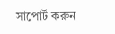সাপোর্ট করুন